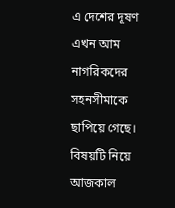এ দেশের দূষণ এখন আম নাগরিকদের সহনসীমাকে ছাপিয়ে গেছে। বিষয়টি নিয়ে আজকাল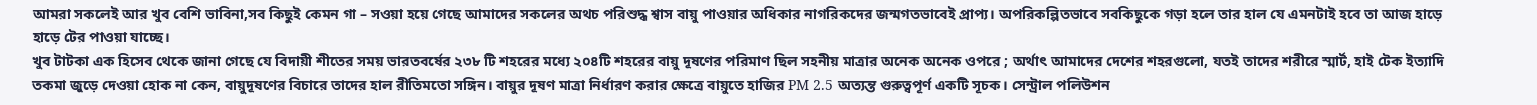আমরা সকলেই আর খুব বেশি ভাবিনা,সব কিছুই কেমন গা – সওয়া হয়ে গেছে আমাদের সকলের অথচ পরিশুদ্ধ শ্বাস বায়ু পাওয়ার অধিকার নাগরিকদের জন্মগতভাবেই প্রাপ্য। অপরিকল্পিতভাবে সবকিছুকে গড়া হলে তার হাল যে এমনটাই হবে তা আজ হাড়ে হাড়ে টের পাওয়া যাচ্ছে।
খুব টাটকা এক হিসেব থেকে জানা গেছে যে বিদায়ী শীতের সময় ভারতবর্ষের ২৩৮ টি শহরের মধ্যে ২০৪টি শহরের বায়ু দূষণের পরিমাণ ছিল সহনীয় মাত্রার অনেক অনেক ওপরে ; অর্থাৎ আমাদের দেশের শহরগুলো, যতই তাদের শরীরে স্মার্ট, হাই টেক ইত্যাদি তকমা জুড়ে দেওয়া হোক না কেন, বায়ুদূষণের বিচারে তাদের হাল রীতিমতো সঙ্গিন। বায়ুর দূষণ মাত্রা নির্ধারণ করার ক্ষেত্রে বায়ুতে হাজির PM 2.5 অত্যন্ত গুরুত্বপূর্ণ একটি সূচক। সেন্ট্রাল পলিউশন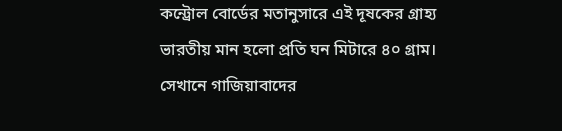কন্ট্রোল বোর্ডের মতানুসারে এই দূষকের গ্রাহ্য ভারতীয় মান হলো প্রতি ঘন মিটারে ৪০ গ্রাম। সেখানে গাজিয়াবাদের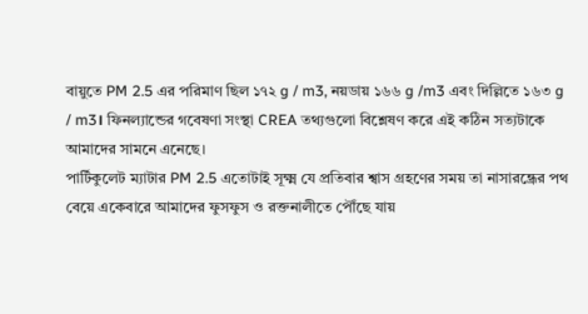বায়ুতে PM 2.5 এর পরিমাণ ছিল ১৭২ g / m3, নয়ডায় ১৬৬ g /m3 এবং দিল্লিতে ১৬৩ g / m3। ফিনল্যান্ডের গবেষণা সংস্থা CREA তথ্যগুলো বিশ্লেষণ করে এই কঠিন সত্যটাকে আমাদের সামনে এনেছে।
পার্টিকুলেট ম্যাটার PM 2.5 এতোটাই সূক্ষ্ম যে প্রতিবার শ্বাস গ্রহণের সময় তা নাসারন্ধ্রের পথ বেয়ে একেবারে আমাদের ফুসফুস ও রক্তনালীতে পৌঁছে যায়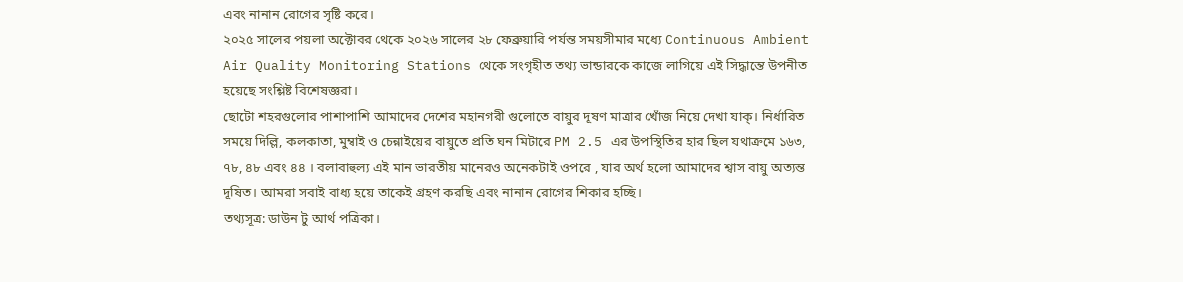এবং নানান রোগের সৃষ্টি করে।
২০২৫ সালের পয়লা অক্টোবর থেকে ২০২৬ সালের ২৮ ফেব্রুয়ারি পর্যন্ত সময়সীমার মধ্যে Continuous Ambient Air Quality Monitoring Stations থেকে সংগৃহীত তথ্য ভান্ডারকে কাজে লাগিয়ে এই সিদ্ধান্তে উপনীত হয়েছে সংশ্লিষ্ট বিশেষজ্ঞরা।
ছোটো শহরগুলোর পাশাপাশি আমাদের দেশের মহানগরী গুলোতে বায়ুর দূষণ মাত্রার খোঁজ নিয়ে দেখা যাক্। নির্ধারিত সময়ে দিল্লি, কলকাতা, মুম্বাই ও চেন্নাইয়ের বায়ুতে প্রতি ঘন মিটারে PM 2.5 এর উপস্থিতির হার ছিল যথাক্রমে ১৬৩, ৭৮, ৪৮ এবং ৪৪ । বলাবাহুল্য এই মান ভারতীয় মানেরও অনেকটাই ওপরে , যার অর্থ হলো আমাদের শ্বাস বায়ু অত্যন্ত দূষিত। আমরা সবাই বাধ্য হয়ে তাকেই গ্রহণ করছি এবং নানান রোগের শিকার হচ্ছি।
তথ্যসূত্র: ডাউন টু আর্থ পত্রিকা।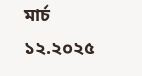মার্চ ১২.২০২৫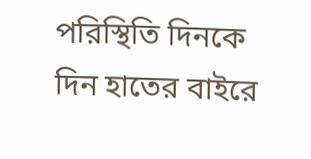পরিস্থিতি দিনকে দিন হাতের বাইরে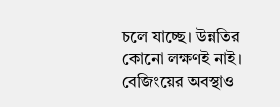চলে যাচ্ছে। উন্নতির কোনো লক্ষণই নাই। বেজিংয়ের অবস্থাও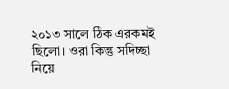২০১৩ সালে ঠিক এরকমই ছিলো। ওরা কিন্তু সদিচ্ছা নিয়ে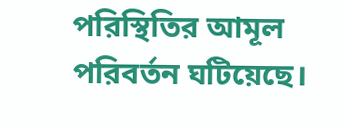পরিস্থিতির আমূল পরিবর্তন ঘটিয়েছে।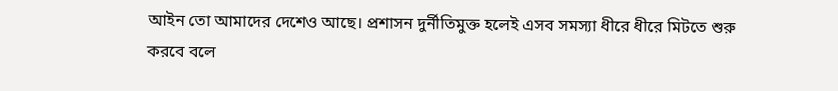আইন তো আমাদের দেশেও আছে। প্রশাসন দুর্নীতিমুক্ত হলেই এসব সমস্যা ধীরে ধীরে মিটতে শুরু করবে বলে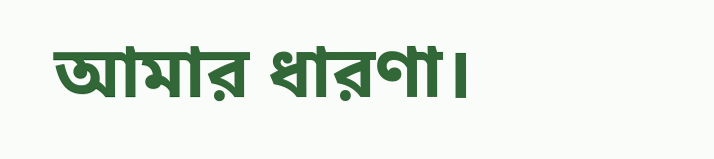আমার ধারণা।